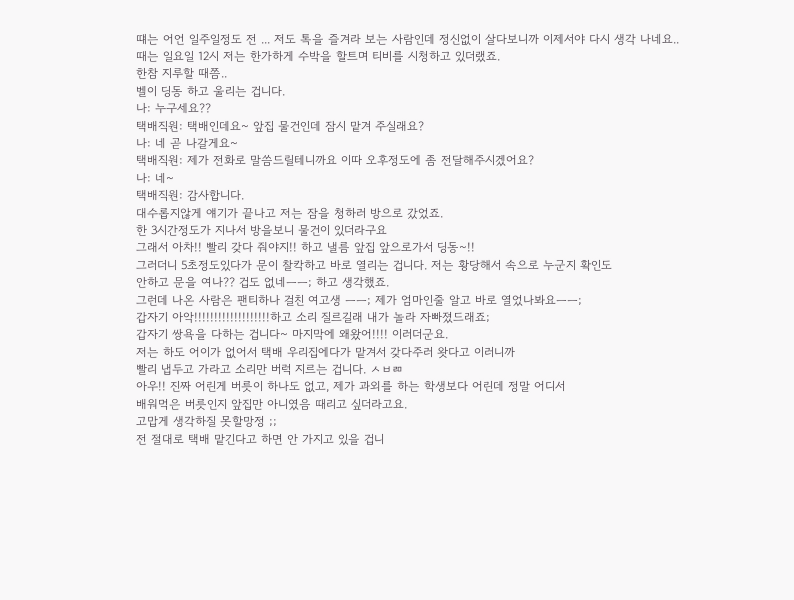떄는 어언 일주일정도 전 ... 저도 톡을 즐겨라 보는 사람인데 정신없이 살다보니까 이제서야 다시 생각 나네요..
때는 일요일 12시 저는 한가하게 수박을 할트며 티비를 시청하고 있더랬죠.
한참 지루할 때쯤..
벨이 딩동 하고 울리는 겁니다.
나: 누구세요??
택배직원: 택배인데요~ 앞집 물건인데 잠시 맡겨 주실래요?
나: 네 곧 나갈게요~
택배직원: 제가 전화로 말씀드릴테니까요 이따 오후정도에 좀 전달해주시겠어요?
나: 네~
택배직원: 감사합니다.
대수롭지않게 얘기가 끝나고 저는 잠을 청하러 방으로 갔었죠.
한 3시간정도가 지나서 방을보니 물건이 있더라구요
그래서 아차!! 빨리 갖다 줘야지!! 하고 낼름 앞집 앞으로가서 딩동~!!
그러더니 5초정도있다가 문이 찰칵하고 바로 열리는 겁니다. 저는 황당해서 속으로 누군지 확인도
안하고 문을 여나?? 겁도 없네ㅡㅡ; 하고 생각했죠.
그런데 나온 사람은 팬티하나 걸친 여고생 ㅡㅡ; 제가 엄마인줄 알고 바로 열었나봐요ㅡㅡ;
갑자기 아악!!!!!!!!!!!!!!!!!!!하고 소리 질르길래 내가 놀라 자빠졌드래죠;
갑자기 쌍욕을 다하는 겁니다~ 마지막에 왜왔어!!!! 이러더군요.
저는 하도 어이가 없어서 택배 우리집에다가 맡겨서 갖다주러 왓다고 이러니까
빨리 냅두고 가라고 소리만 버럭 지르는 겁니다. ㅅㅂㄻ
아우!! 진짜 어린게 버릇이 하나도 없고, 제가 과외를 하는 학생보다 어린데 정말 어디서
배워먹은 버릇인지 앞집만 아니였음 때리고 싶더라고요.
고맙게 생각하질 못할망정 ;;
전 절대로 택배 맡긴다고 하면 안 가지고 있을 겁니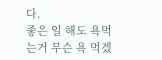다.
좋은 일 해도 욕먹는거 무슨 욕 먹겠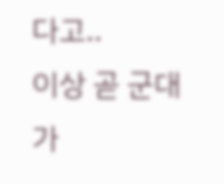다고..
이상 곧 군대가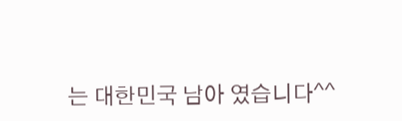는 대한민국 남아 였습니다^^